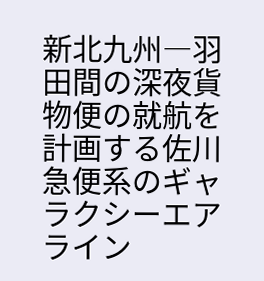新北九州―羽田間の深夜貨物便の就航を計画する佐川急便系のギャラクシーエアライン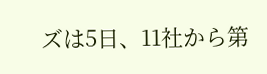ズは5日、11社から第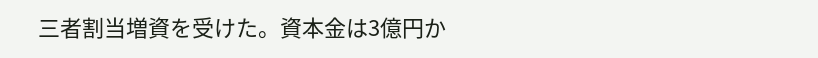三者割当増資を受けた。資本金は3億円か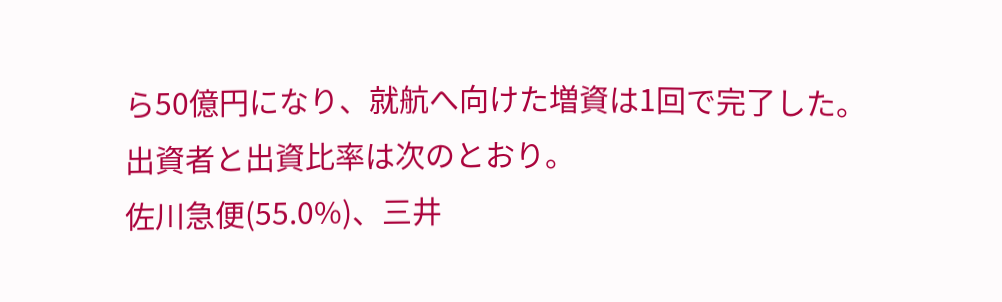ら50億円になり、就航へ向けた増資は1回で完了した。
出資者と出資比率は次のとおり。
佐川急便(55.0%)、三井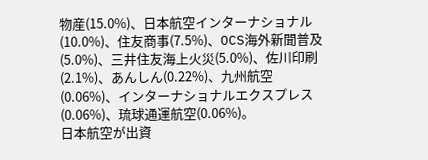物産(15.0%)、日本航空インターナショナル(10.0%)、住友商事(7.5%)、OCS海外新聞普及(5.0%)、三井住友海上火災(5.0%)、佐川印刷(2.1%)、あんしん(0.22%)、九州航空(0.06%)、インターナショナルエクスプレス(0.06%)、琉球通運航空(0.06%)。
日本航空が出資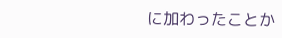に加わったことか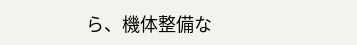ら、機体整備な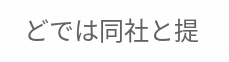どでは同社と提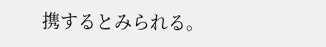携するとみられる。